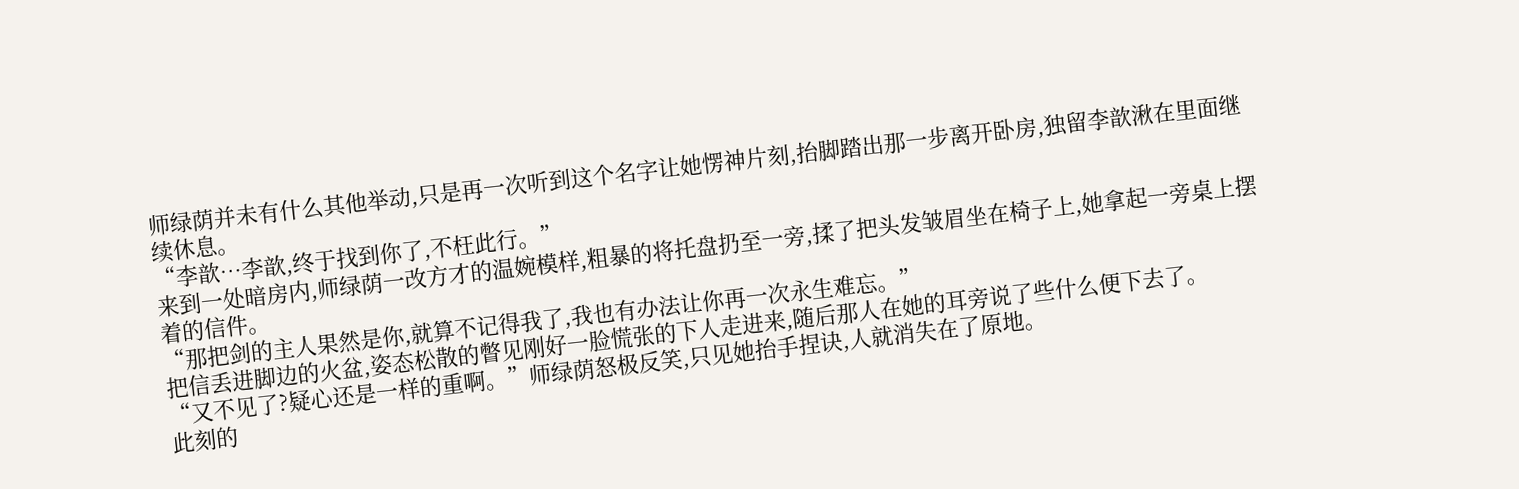师绿荫并未有什么其他举动,只是再一次听到这个名字让她愣神片刻,抬脚踏出那一步离开卧房,独留李歆湫在里面继续休息。
“李歆…李歆,终于找到你了,不枉此行。”
来到一处暗房内,师绿荫一改方才的温婉模样,粗暴的将托盘扔至一旁,揉了把头发皱眉坐在椅子上,她拿起一旁桌上摆着的信件。
“那把剑的主人果然是你,就算不记得我了,我也有办法让你再一次永生难忘。”
把信丢进脚边的火盆,姿态松散的瞥见刚好一脸慌张的下人走进来,随后那人在她的耳旁说了些什么便下去了。
“又不见了?疑心还是一样的重啊。”师绿荫怒极反笑,只见她抬手捏诀,人就消失在了原地。
此刻的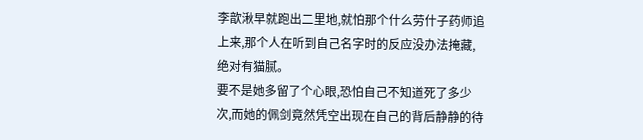李歆湫早就跑出二里地,就怕那个什么劳什子药师追上来,那个人在听到自己名字时的反应没办法掩藏,绝对有猫腻。
要不是她多留了个心眼,恐怕自己不知道死了多少次,而她的佩剑竟然凭空出现在自己的背后静静的待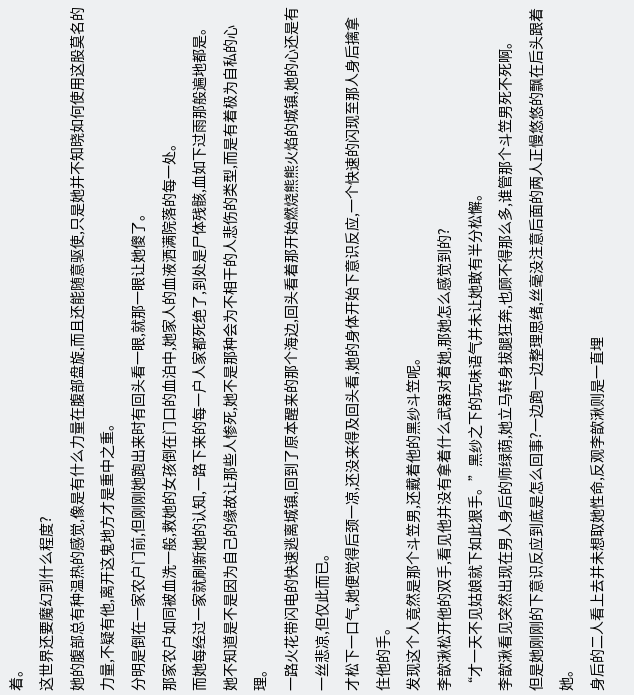着。
这世界还要魔幻到什么程度?
她的腹部总有种温热的感觉,像是有什么力量在腹部盘旋,而且还能随意驱使,只是她并不知晓如何使用这股莫名的力量,不疑有他,离开这鬼地方才是重中之重。
分明是倒在一家农户门前,但刚刚她跑出来时有回头看一眼,就那一眼让她傻了。
那家农户如同被血洗一般,救她的女孩倒在门口的血泊中,她家人的血液洒满院落的每一处。
而她每经过一家就刷新她的认知,一路下来的每一户人家都死绝了,到处是尸体残骸,血如下过雨那般遍地都是。
她不知道是不是因为自己的缘故让那些人惨死,她不是那种会为不相干的人悲伤的类型,而是有着极为自私的心理。
一路火花带闪电的快速逃离城镇,回到了原本醒来的那个海边,回头看着那开始燃烧熊熊火焰的城镇,她的心还是有一丝悲凉,但仅此而已。
才松下一口气,她便觉得后颈一凉,还没来得及回头看,她的身体开始下意识反应,一个快速的闪现至那人身后擒拿住他的手。
发现这个人竟然是那个斗笠男,还戴着他的黑纱斗笠呢。
李歆湫松开他的双手,看见他并没有拿着什么武器对着她,那她怎么感觉到的?
“才一天不见姑娘就下如此狠手。”黑纱之下的玩味语气并未让她敢有半分松懈。
李歆湫看见突然出现在男人身后的师绿荫,她立马转身拔腿狂奔,也顾不得那么多,谁管那个斗笠男死不死啊。
但是她刚刚的下意识反应到底是怎么回事?一边跑一边整理思绪,丝毫没注意后面的两人正慢悠悠的飘在后头跟着她。
身后的二人看上去并未想取她性命,反观李歆湫则是一直埋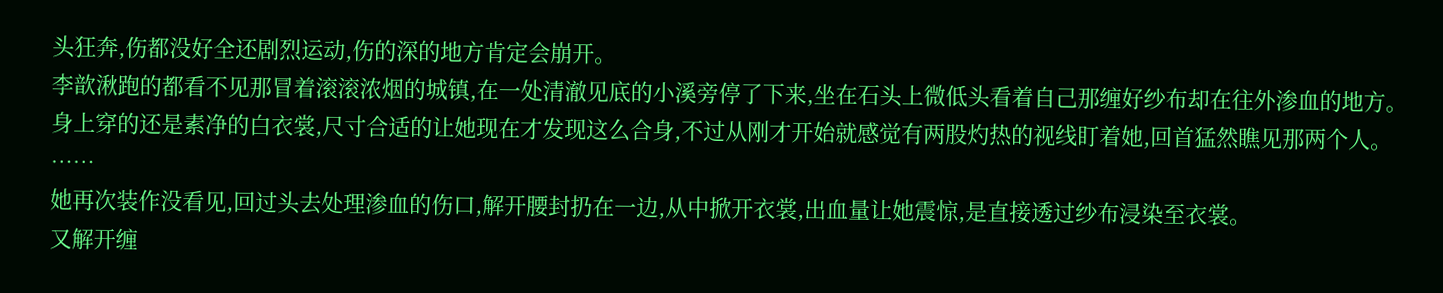头狂奔,伤都没好全还剧烈运动,伤的深的地方肯定会崩开。
李歆湫跑的都看不见那冒着滚滚浓烟的城镇,在一处清澈见底的小溪旁停了下来,坐在石头上微低头看着自己那缠好纱布却在往外渗血的地方。
身上穿的还是素净的白衣裳,尺寸合适的让她现在才发现这么合身,不过从刚才开始就感觉有两股灼热的视线盯着她,回首猛然瞧见那两个人。
……
她再次装作没看见,回过头去处理渗血的伤口,解开腰封扔在一边,从中掀开衣裳,出血量让她震惊,是直接透过纱布浸染至衣裳。
又解开缠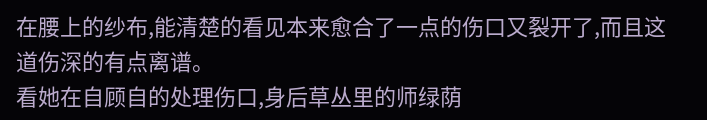在腰上的纱布,能清楚的看见本来愈合了一点的伤口又裂开了,而且这道伤深的有点离谱。
看她在自顾自的处理伤口,身后草丛里的师绿荫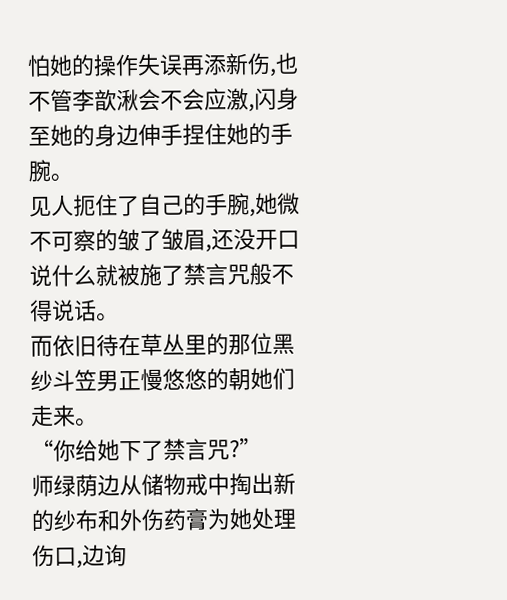怕她的操作失误再添新伤,也不管李歆湫会不会应激,闪身至她的身边伸手捏住她的手腕。
见人扼住了自己的手腕,她微不可察的皱了皱眉,还没开口说什么就被施了禁言咒般不得说话。
而依旧待在草丛里的那位黑纱斗笠男正慢悠悠的朝她们走来。
“你给她下了禁言咒?”
师绿荫边从储物戒中掏出新的纱布和外伤药膏为她处理伤口,边询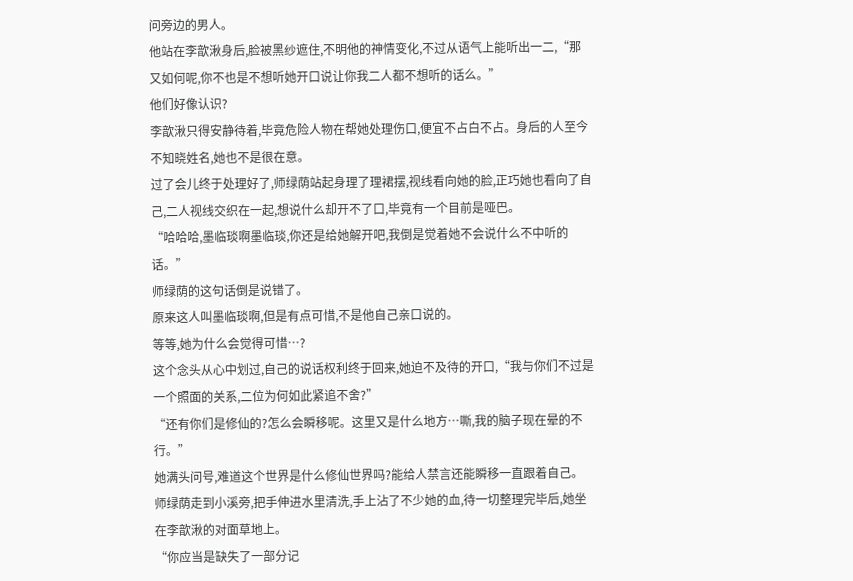问旁边的男人。
他站在李歆湫身后,脸被黑纱遮住,不明他的神情变化,不过从语气上能听出一二,“那又如何呢,你不也是不想听她开口说让你我二人都不想听的话么。”
他们好像认识?
李歆湫只得安静待着,毕竟危险人物在帮她处理伤口,便宜不占白不占。身后的人至今不知晓姓名,她也不是很在意。
过了会儿终于处理好了,师绿荫站起身理了理裙摆,视线看向她的脸,正巧她也看向了自己,二人视线交织在一起,想说什么却开不了口,毕竟有一个目前是哑巴。
“哈哈哈,墨临琰啊墨临琰,你还是给她解开吧,我倒是觉着她不会说什么不中听的话。”
师绿荫的这句话倒是说错了。
原来这人叫墨临琰啊,但是有点可惜,不是他自己亲口说的。
等等,她为什么会觉得可惜…?
这个念头从心中划过,自己的说话权利终于回来,她迫不及待的开口,“我与你们不过是一个照面的关系,二位为何如此紧追不舍?”
“还有你们是修仙的?怎么会瞬移呢。这里又是什么地方…嘶,我的脑子现在晕的不行。”
她满头问号,难道这个世界是什么修仙世界吗?能给人禁言还能瞬移一直跟着自己。
师绿荫走到小溪旁,把手伸进水里清洗,手上沾了不少她的血,待一切整理完毕后,她坐在李歆湫的对面草地上。
“你应当是缺失了一部分记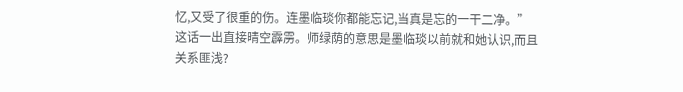忆,又受了很重的伤。连墨临琰你都能忘记,当真是忘的一干二净。”
这话一出直接晴空霹雳。师绿荫的意思是墨临琰以前就和她认识,而且关系匪浅?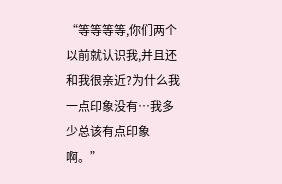“等等等等,你们两个以前就认识我,并且还和我很亲近?为什么我一点印象没有…我多少总该有点印象啊。”